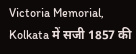Victoria Memorial, Kolkata में सजी 1857 की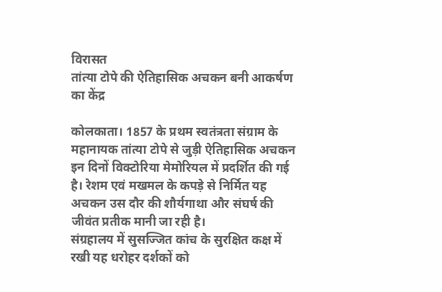विरासत
तांत्या टोपे की ऐतिहासिक अचकन बनी आकर्षण का केंद्र

कोलकाता। 1857 के प्रथम स्वतंत्रता संग्राम के महानायक तांत्या टोपे से जुड़ी ऐतिहासिक अचकन इन दिनों विक्टोरिया मेमोरियल में प्रदर्शित की गई है। रेशम एवं मखमल के कपड़े से निर्मित यह अचकन उस दौर की शौर्यगाथा और संघर्ष की जीवंत प्रतीक मानी जा रही है।
संग्रहालय में सुसज्जित कांच के सुरक्षित कक्ष में रखी यह धरोहर दर्शकों को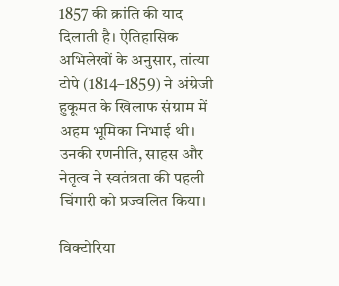1857 की क्रांति की याद दिलाती है। ऐतिहासिक अभिलेखों के अनुसार, तांत्या टोपे (1814–1859) ने अंग्रेजी हुकूमत के खिलाफ संग्राम में अहम भूमिका निभाई थी। उनकी रणनीति, साहस और नेतृत्व ने स्वतंत्रता की पहली चिंगारी को प्रज्वलित किया।

विक्टोरिया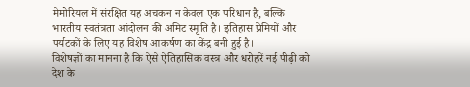मेमोरियल में संरक्षित यह अचकन न केवल एक परिधान है, बल्कि भारतीय स्वतंत्रता आंदोलन की अमिट स्मृति है। इतिहास प्रेमियों और पर्यटकों के लिए यह विशेष आकर्षण का केंद्र बनी हुई है।
विशेषज्ञों का मानना है कि ऐसे ऐतिहासिक वस्त्र और धरोहरें नई पीढ़ी को देश के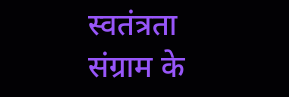स्वतंत्रता संग्राम के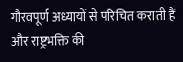गौरवपूर्ण अध्यायों से परिचित कराती हैं और राष्ट्रभक्ति की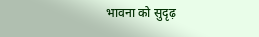भावना को सुदृढ़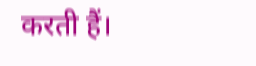करती हैं।